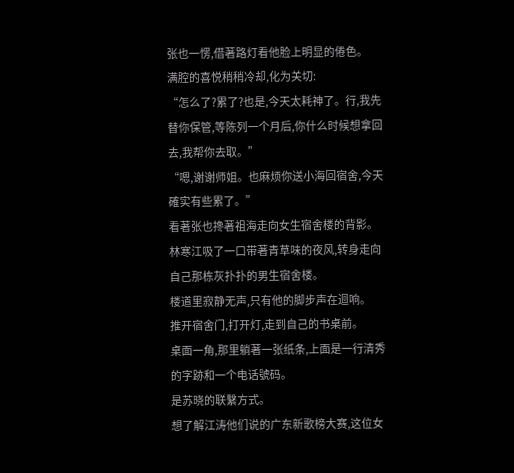张也一愣,借著路灯看他脸上明显的倦色。
满腔的喜悦稍稍冷却,化为关切:
“怎么了?累了?也是,今天太耗神了。行,我先替你保管,等陈列一个月后,你什么时候想拿回去,我帮你去取。”
“嗯,谢谢师姐。也麻烦你送小海回宿舍,今天確实有些累了。”
看著张也搀著祖海走向女生宿舍楼的背影。
林寒江吸了一口带著青草味的夜风,转身走向自己那栋灰扑扑的男生宿舍楼。
楼道里寂静无声,只有他的脚步声在迴响。
推开宿舍门,打开灯,走到自己的书桌前。
桌面一角,那里躺著一张纸条,上面是一行清秀的字跡和一个电话號码。
是苏晓的联繫方式。
想了解江涛他们说的广东新歌榜大赛,这位女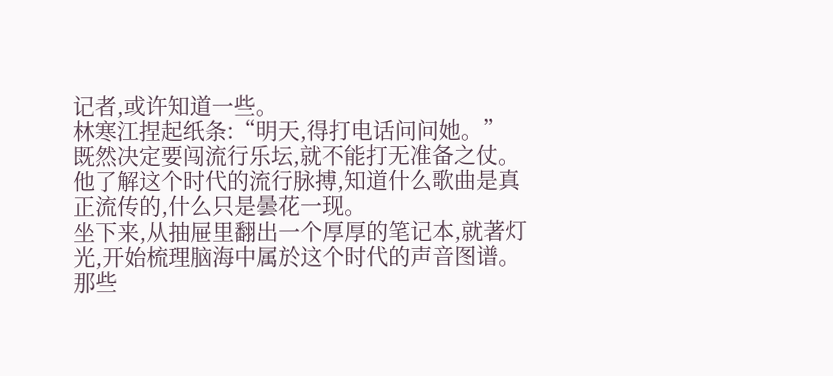记者,或许知道一些。
林寒江捏起纸条:“明天,得打电话问问她。”
既然决定要闯流行乐坛,就不能打无准备之仗。
他了解这个时代的流行脉搏,知道什么歌曲是真正流传的,什么只是曇花一现。
坐下来,从抽屉里翻出一个厚厚的笔记本,就著灯光,开始梳理脑海中属於这个时代的声音图谱。
那些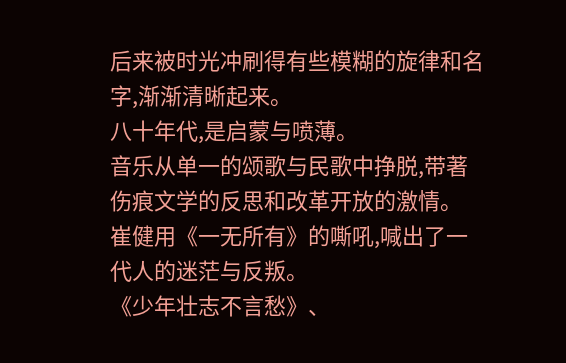后来被时光冲刷得有些模糊的旋律和名字,渐渐清晰起来。
八十年代,是启蒙与喷薄。
音乐从单一的颂歌与民歌中挣脱,带著伤痕文学的反思和改革开放的激情。
崔健用《一无所有》的嘶吼,喊出了一代人的迷茫与反叛。
《少年壮志不言愁》、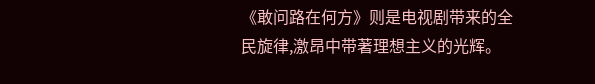《敢问路在何方》则是电视剧带来的全民旋律,激昂中带著理想主义的光辉。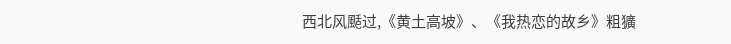西北风颳过,《黄土高坡》、《我热恋的故乡》粗獷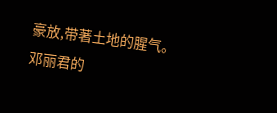豪放,带著土地的腥气。
邓丽君的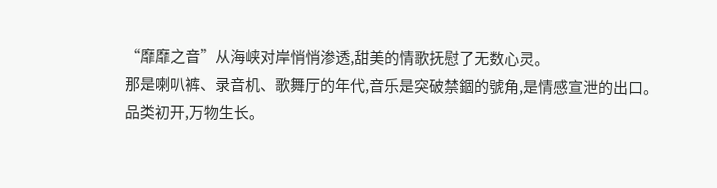“靡靡之音”从海峡对岸悄悄渗透,甜美的情歌抚慰了无数心灵。
那是喇叭裤、录音机、歌舞厅的年代,音乐是突破禁錮的號角,是情感宣泄的出口。
品类初开,万物生长。